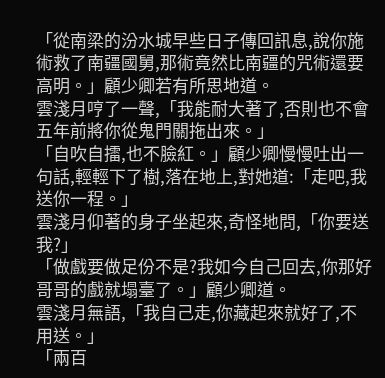「從南梁的汾水城早些日子傳回訊息,說你施術救了南疆國舅,那術竟然比南疆的咒術還要高明。」顧少卿若有所思地道。
雲淺月哼了一聲,「我能耐大著了,否則也不會五年前將你從鬼門關拖出來。」
「自吹自擂,也不臉紅。」顧少卿慢慢吐出一句話,輕輕下了樹,落在地上,對她道:「走吧,我送你一程。」
雲淺月仰著的身子坐起來,奇怪地問,「你要送我?」
「做戲要做足份不是?我如今自己回去,你那好哥哥的戲就塌臺了。」顧少卿道。
雲淺月無語,「我自己走,你藏起來就好了,不用送。」
「兩百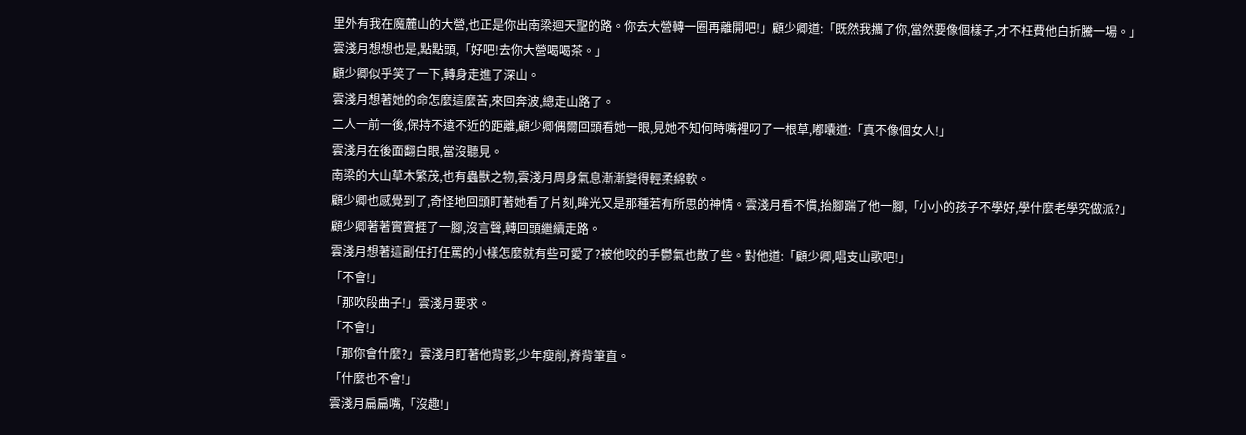里外有我在魔麓山的大營,也正是你出南梁迴天聖的路。你去大營轉一圈再離開吧!」顧少卿道:「既然我攜了你,當然要像個樣子,才不枉費他白折騰一場。」
雲淺月想想也是,點點頭,「好吧!去你大營喝喝茶。」
顧少卿似乎笑了一下,轉身走進了深山。
雲淺月想著她的命怎麼這麼苦,來回奔波,總走山路了。
二人一前一後,保持不遠不近的距離,顧少卿偶爾回頭看她一眼,見她不知何時嘴裡叼了一根草,嘟囔道:「真不像個女人!」
雲淺月在後面翻白眼,當沒聽見。
南梁的大山草木繁茂,也有蟲獸之物,雲淺月周身氣息漸漸變得輕柔綿軟。
顧少卿也感覺到了,奇怪地回頭盯著她看了片刻,眸光又是那種若有所思的神情。雲淺月看不慣,抬腳踹了他一腳,「小小的孩子不學好,學什麼老學究做派?」
顧少卿著著實實捱了一腳,沒言聲,轉回頭繼續走路。
雲淺月想著這副任打任罵的小樣怎麼就有些可愛了?被他咬的手鬱氣也散了些。對他道:「顧少卿,唱支山歌吧!」
「不會!」
「那吹段曲子!」雲淺月要求。
「不會!」
「那你會什麼?」雲淺月盯著他背影,少年瘦削,脊背筆直。
「什麼也不會!」
雲淺月扁扁嘴,「沒趣!」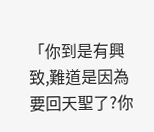「你到是有興致,難道是因為要回天聖了?你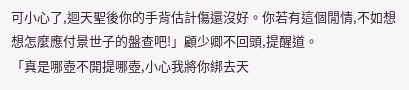可小心了,迴天聖後你的手背估計傷還沒好。你若有這個閒情,不如想想怎麼應付景世子的盤查吧!」顧少卿不回頭,提醒道。
「真是哪壺不開提哪壺,小心我將你綁去天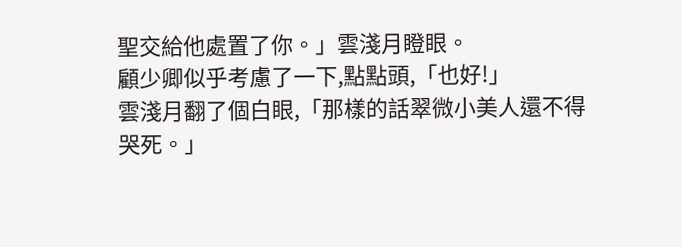聖交給他處置了你。」雲淺月瞪眼。
顧少卿似乎考慮了一下,點點頭,「也好!」
雲淺月翻了個白眼,「那樣的話翠微小美人還不得哭死。」